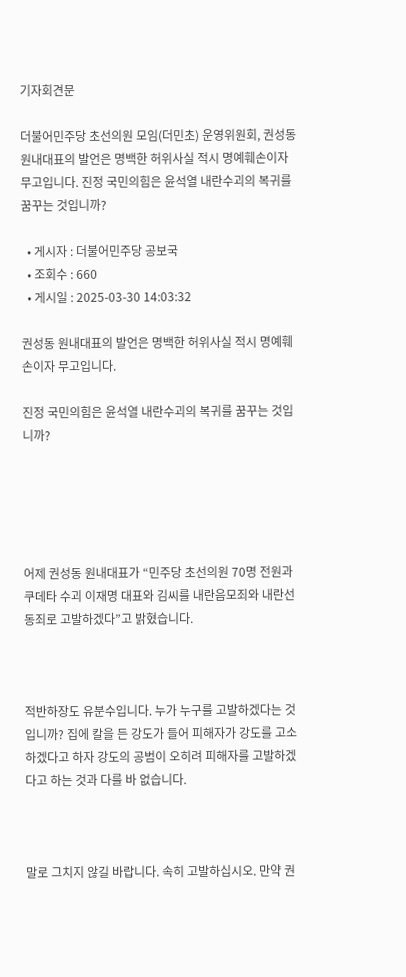기자회견문

더불어민주당 초선의원 모임(더민초) 운영위원회, 권성동 원내대표의 발언은 명백한 허위사실 적시 명예훼손이자 무고입니다. 진정 국민의힘은 윤석열 내란수괴의 복귀를 꿈꾸는 것입니까?

  • 게시자 : 더불어민주당 공보국
  • 조회수 : 660
  • 게시일 : 2025-03-30 14:03:32

권성동 원내대표의 발언은 명백한 허위사실 적시 명예훼손이자 무고입니다.

진정 국민의힘은 윤석열 내란수괴의 복귀를 꿈꾸는 것입니까?





어제 권성동 원내대표가 “민주당 초선의원 70명 전원과 쿠데타 수괴 이재명 대표와 김씨를 내란음모죄와 내란선동죄로 고발하겠다”고 밝혔습니다.



적반하장도 유분수입니다. 누가 누구를 고발하겠다는 것입니까? 집에 칼을 든 강도가 들어 피해자가 강도를 고소하겠다고 하자 강도의 공범이 오히려 피해자를 고발하겠다고 하는 것과 다를 바 없습니다.



말로 그치지 않길 바랍니다. 속히 고발하십시오. 만약 권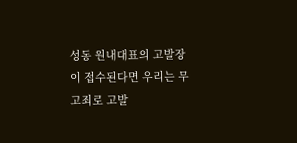성동 원내대표의 고발장이 접수된다면 우리는 무고죄로 고발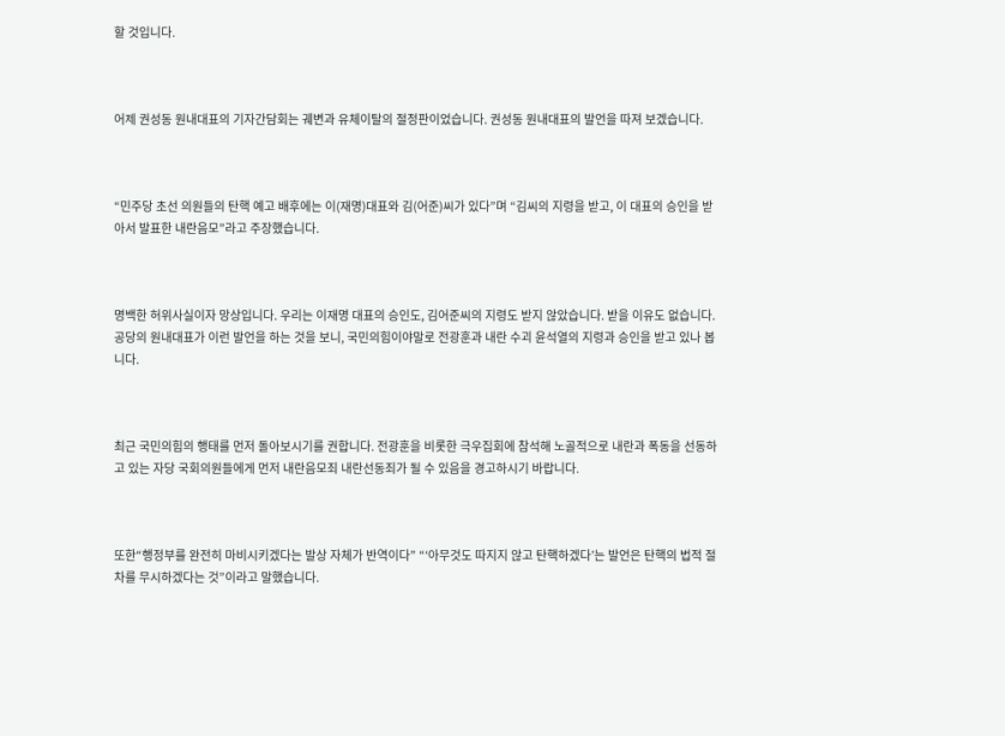할 것입니다.



어제 권성동 원내대표의 기자간담회는 궤변과 유체이탈의 절정판이었습니다. 권성동 원내대표의 발언을 따져 보겠습니다.



“민주당 초선 의원들의 탄핵 예고 배후에는 이(재명)대표와 김(어준)씨가 있다”며 “김씨의 지령을 받고, 이 대표의 승인을 받아서 발표한 내란음모”라고 주장했습니다.



명백한 허위사실이자 망상입니다. 우리는 이재명 대표의 승인도, 김어준씨의 지령도 받지 않았습니다. 받을 이유도 없습니다. 공당의 원내대표가 이런 발언을 하는 것을 보니, 국민의힘이야말로 전광훈과 내란 수괴 윤석열의 지령과 승인을 받고 있나 봅니다.



최근 국민의힘의 행태를 먼저 돌아보시기를 권합니다. 전광훈을 비롯한 극우집회에 참석해 노골적으로 내란과 폭동을 선동하고 있는 자당 국회의원들에게 먼저 내란음모죄 내란선동죄가 될 수 있음을 경고하시기 바랍니다.



또한“행정부를 완전히 마비시키겠다는 발상 자체가 반역이다” “‘아무것도 따지지 않고 탄핵하겠다’는 발언은 탄핵의 법적 절차를 무시하겠다는 것”이라고 말했습니다.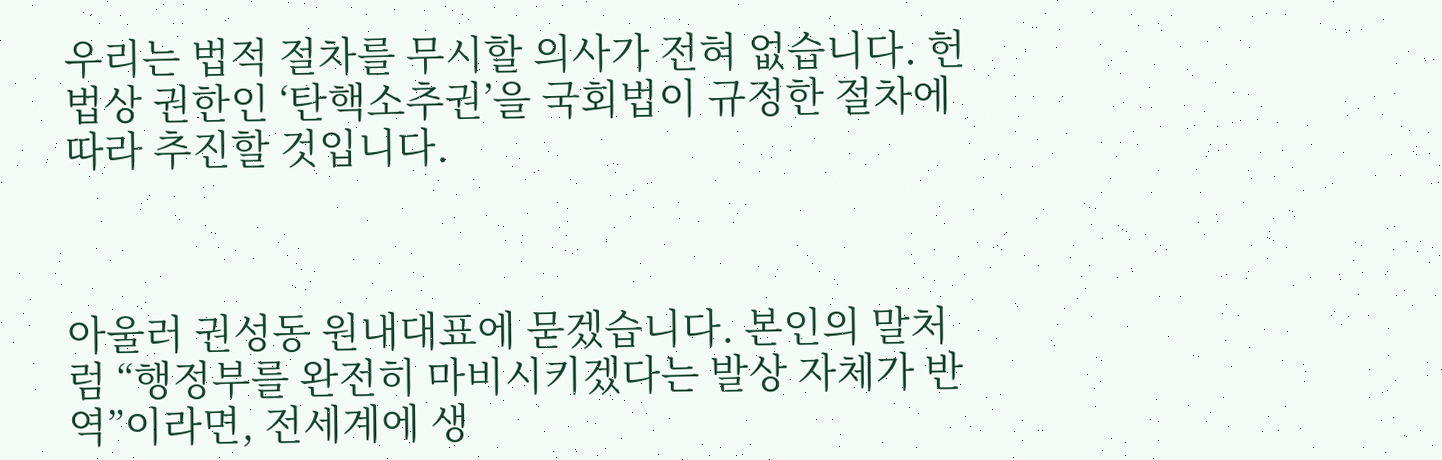우리는 법적 절차를 무시할 의사가 전혀 없습니다. 헌법상 권한인 ‘탄핵소추권’을 국회법이 규정한 절차에 따라 추진할 것입니다.



아울러 권성동 원내대표에 묻겠습니다. 본인의 말처럼 “행정부를 완전히 마비시키겠다는 발상 자체가 반역”이라면, 전세계에 생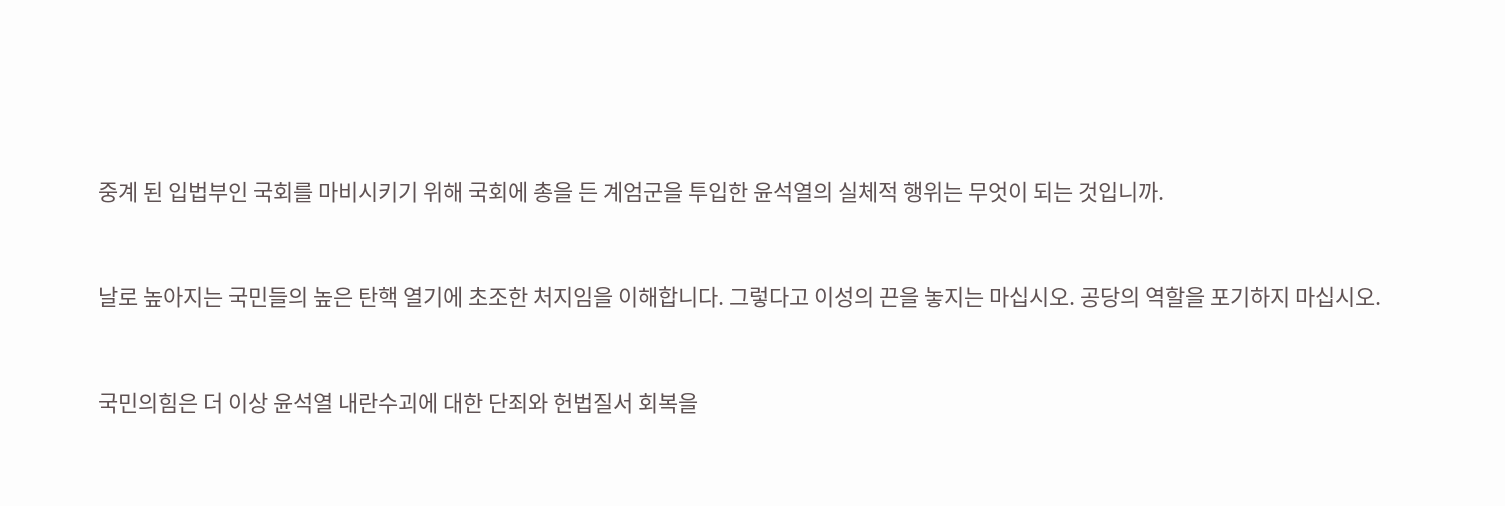중계 된 입법부인 국회를 마비시키기 위해 국회에 총을 든 계엄군을 투입한 윤석열의 실체적 행위는 무엇이 되는 것입니까.



날로 높아지는 국민들의 높은 탄핵 열기에 초조한 처지임을 이해합니다. 그렇다고 이성의 끈을 놓지는 마십시오. 공당의 역할을 포기하지 마십시오.



국민의힘은 더 이상 윤석열 내란수괴에 대한 단죄와 헌법질서 회복을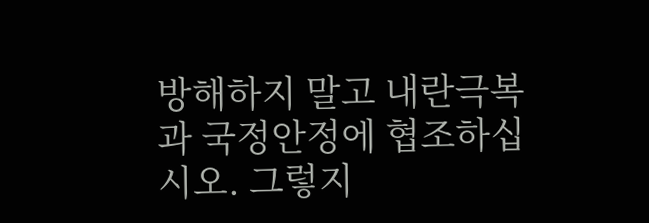방해하지 말고 내란극복과 국정안정에 협조하십시오. 그렇지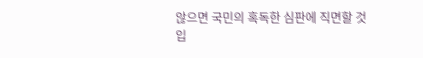않으면 국민의 혹독한 심판에 직면할 것입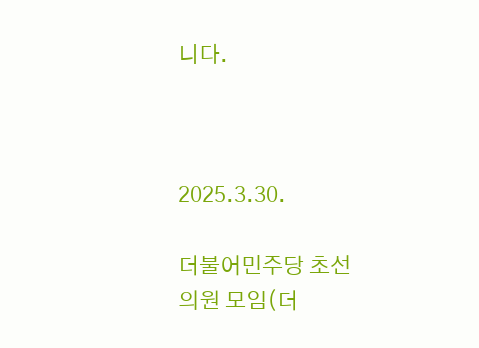니다.



2025.3.30.

더불어민주당 초선의원 모임(더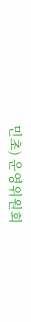민초) 운영위원회